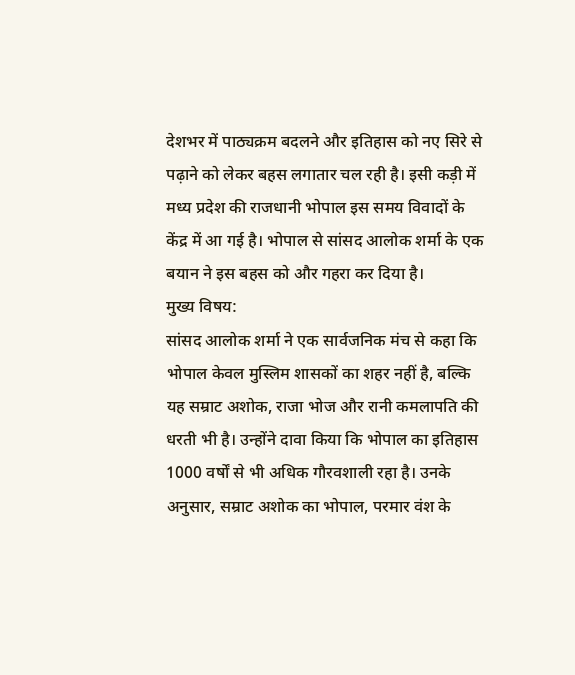देशभर में पाठ्यक्रम बदलने और इतिहास को नए सिरे से पढ़ाने को लेकर बहस लगातार चल रही है। इसी कड़ी में मध्य प्रदेश की राजधानी भोपाल इस समय विवादों के केंद्र में आ गई है। भोपाल से सांसद आलोक शर्मा के एक बयान ने इस बहस को और गहरा कर दिया है।
मुख्य विषय:
सांसद आलोक शर्मा ने एक सार्वजनिक मंच से कहा कि भोपाल केवल मुस्लिम शासकों का शहर नहीं है, बल्कि यह सम्राट अशोक, राजा भोज और रानी कमलापति की धरती भी है। उन्होंने दावा किया कि भोपाल का इतिहास 1000 वर्षों से भी अधिक गौरवशाली रहा है। उनके अनुसार, सम्राट अशोक का भोपाल, परमार वंश के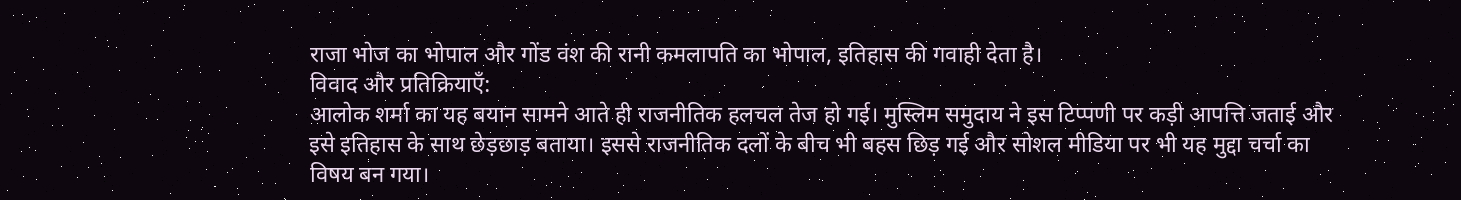राजा भोज का भोपाल और गोंड वंश की रानी कमलापति का भोपाल, इतिहास की गवाही देता है।
विवाद और प्रतिक्रियाएँ:
आलोक शर्मा का यह बयान सामने आते ही राजनीतिक हलचल तेज हो गई। मुस्लिम समुदाय ने इस टिप्पणी पर कड़ी आपत्ति जताई और इसे इतिहास के साथ छेड़छाड़ बताया। इससे राजनीतिक दलों के बीच भी बहस छिड़ गई और सोशल मीडिया पर भी यह मुद्दा चर्चा का विषय बन गया।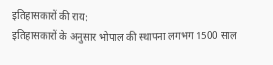इतिहासकारों की राय:
इतिहासकारों के अनुसार भोपाल की स्थापना लगभग 1500 साल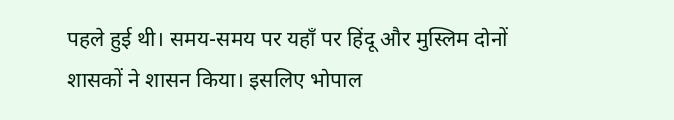पहले हुई थी। समय-समय पर यहाँ पर हिंदू और मुस्लिम दोनों शासकों ने शासन किया। इसलिए भोपाल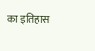का इतिहास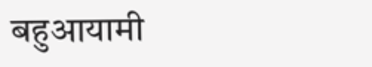बहुआयामी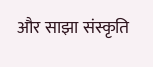और साझा संस्कृति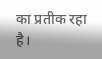का प्रतीक रहा है।